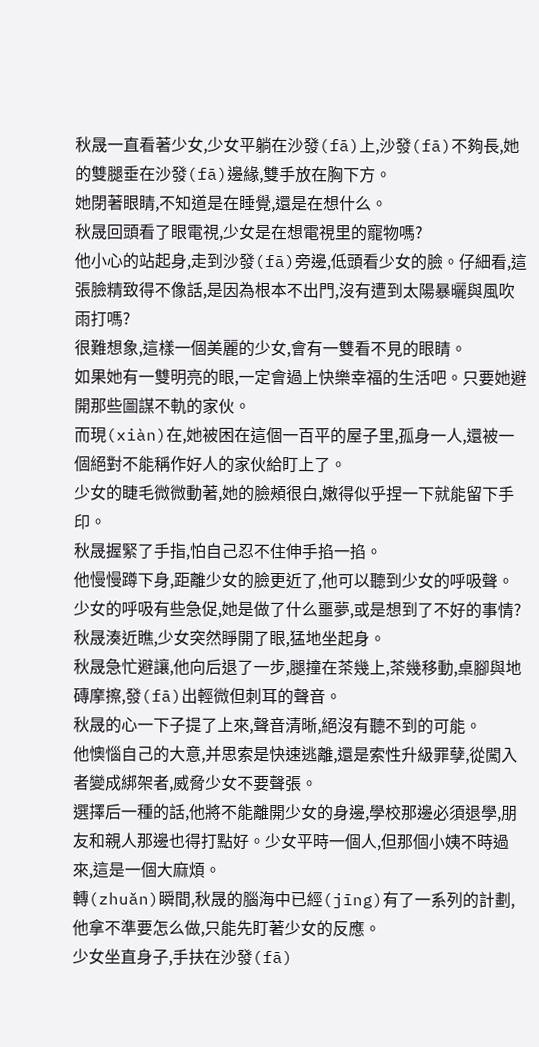秋晟一直看著少女,少女平躺在沙發(fā)上,沙發(fā)不夠長,她的雙腿垂在沙發(fā)邊緣,雙手放在胸下方。
她閉著眼睛,不知道是在睡覺,還是在想什么。
秋晟回頭看了眼電視,少女是在想電視里的寵物嗎?
他小心的站起身,走到沙發(fā)旁邊,低頭看少女的臉。仔細看,這張臉精致得不像話,是因為根本不出門,沒有遭到太陽暴曬與風吹雨打嗎?
很難想象,這樣一個美麗的少女,會有一雙看不見的眼睛。
如果她有一雙明亮的眼,一定會過上快樂幸福的生活吧。只要她避開那些圖謀不軌的家伙。
而現(xiàn)在,她被困在這個一百平的屋子里,孤身一人,還被一個絕對不能稱作好人的家伙給盯上了。
少女的睫毛微微動著,她的臉頰很白,嫩得似乎捏一下就能留下手印。
秋晟握緊了手指,怕自己忍不住伸手掐一掐。
他慢慢蹲下身,距離少女的臉更近了,他可以聽到少女的呼吸聲。
少女的呼吸有些急促,她是做了什么噩夢,或是想到了不好的事情?
秋晟湊近瞧,少女突然睜開了眼,猛地坐起身。
秋晟急忙避讓,他向后退了一步,腿撞在茶幾上,茶幾移動,桌腳與地磚摩擦,發(fā)出輕微但刺耳的聲音。
秋晟的心一下子提了上來,聲音清晰,絕沒有聽不到的可能。
他懊惱自己的大意,并思索是快速逃離,還是索性升級罪孽,從闖入者變成綁架者,威脅少女不要聲張。
選擇后一種的話,他將不能離開少女的身邊,學校那邊必須退學,朋友和親人那邊也得打點好。少女平時一個人,但那個小姨不時過來,這是一個大麻煩。
轉(zhuǎn)瞬間,秋晟的腦海中已經(jīng)有了一系列的計劃,他拿不準要怎么做,只能先盯著少女的反應。
少女坐直身子,手扶在沙發(fā)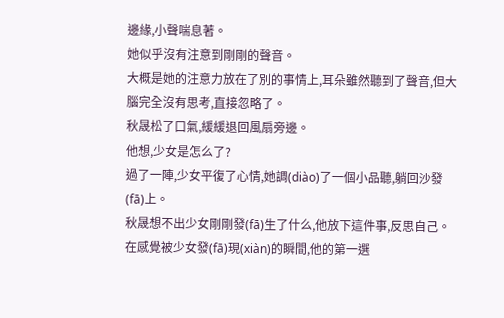邊緣,小聲喘息著。
她似乎沒有注意到剛剛的聲音。
大概是她的注意力放在了別的事情上,耳朵雖然聽到了聲音,但大腦完全沒有思考,直接忽略了。
秋晟松了口氣,緩緩退回風扇旁邊。
他想,少女是怎么了?
過了一陣,少女平復了心情,她調(diào)了一個小品聽,躺回沙發(fā)上。
秋晟想不出少女剛剛發(fā)生了什么,他放下這件事,反思自己。
在感覺被少女發(fā)現(xiàn)的瞬間,他的第一選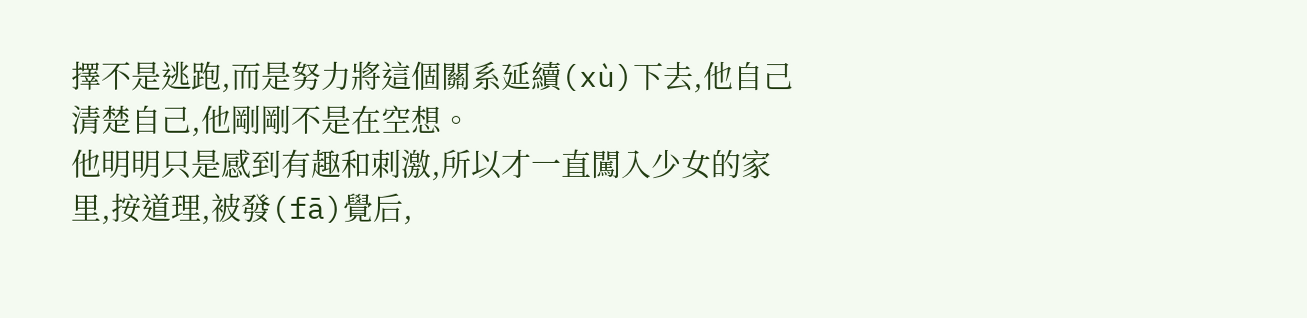擇不是逃跑,而是努力將這個關系延續(xù)下去,他自己清楚自己,他剛剛不是在空想。
他明明只是感到有趣和刺激,所以才一直闖入少女的家里,按道理,被發(fā)覺后,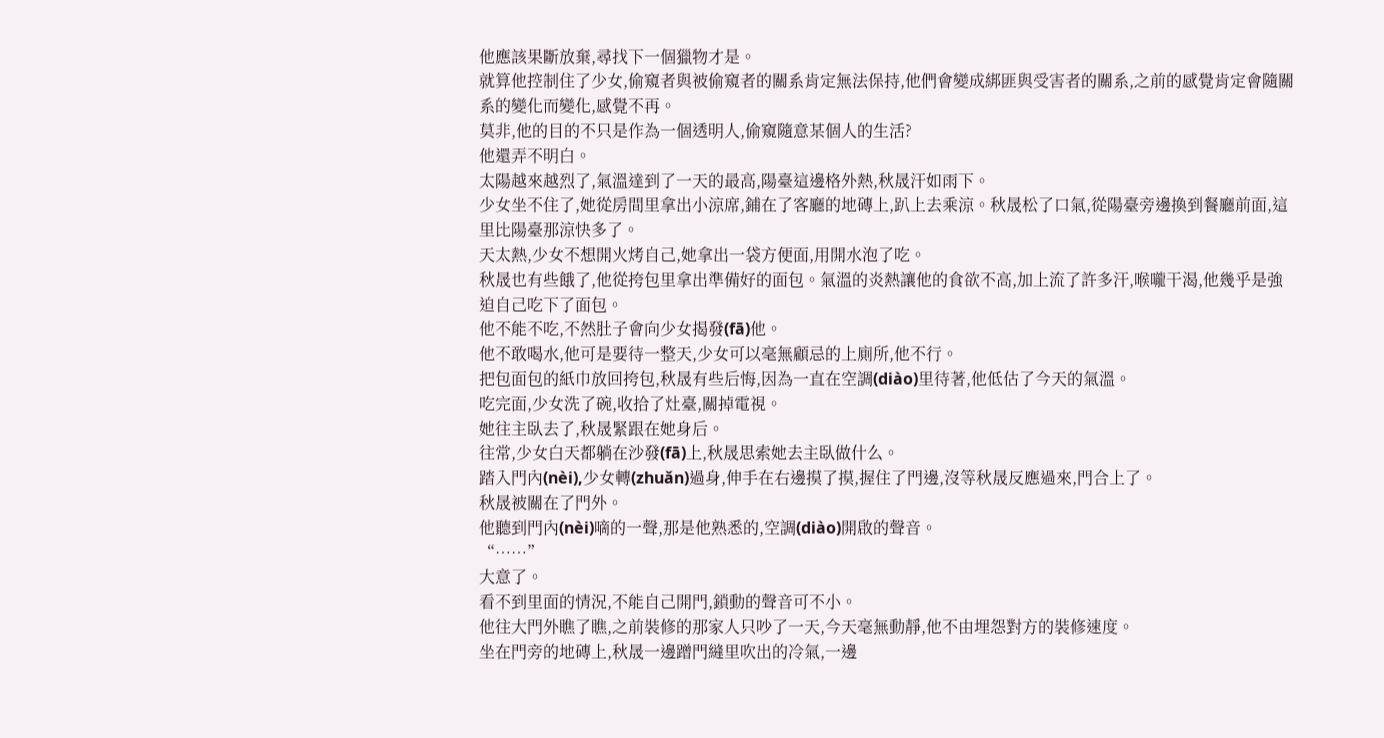他應該果斷放棄,尋找下一個獵物才是。
就算他控制住了少女,偷窺者與被偷窺者的關系肯定無法保持,他們會變成綁匪與受害者的關系,之前的感覺肯定會隨關系的變化而變化,感覺不再。
莫非,他的目的不只是作為一個透明人,偷窺隨意某個人的生活?
他還弄不明白。
太陽越來越烈了,氣溫達到了一天的最高,陽臺這邊格外熱,秋晟汗如雨下。
少女坐不住了,她從房間里拿出小涼席,鋪在了客廳的地磚上,趴上去乘涼。秋晟松了口氣,從陽臺旁邊換到餐廳前面,這里比陽臺那涼快多了。
天太熱,少女不想開火烤自己,她拿出一袋方便面,用開水泡了吃。
秋晟也有些餓了,他從挎包里拿出準備好的面包。氣溫的炎熱讓他的食欲不高,加上流了許多汗,喉嚨干渴,他幾乎是強迫自己吃下了面包。
他不能不吃,不然肚子會向少女揭發(fā)他。
他不敢喝水,他可是要待一整天,少女可以毫無顧忌的上廁所,他不行。
把包面包的紙巾放回挎包,秋晟有些后悔,因為一直在空調(diào)里待著,他低估了今天的氣溫。
吃完面,少女洗了碗,收拾了灶臺,關掉電視。
她往主臥去了,秋晟緊跟在她身后。
往常,少女白天都躺在沙發(fā)上,秋晟思索她去主臥做什么。
踏入門內(nèi),少女轉(zhuǎn)過身,伸手在右邊摸了摸,握住了門邊,沒等秋晟反應過來,門合上了。
秋晟被關在了門外。
他聽到門內(nèi)嘀的一聲,那是他熟悉的,空調(diào)開啟的聲音。
“……”
大意了。
看不到里面的情況,不能自己開門,鎖動的聲音可不小。
他往大門外瞧了瞧,之前裝修的那家人只吵了一天,今天毫無動靜,他不由埋怨對方的裝修速度。
坐在門旁的地磚上,秋晟一邊蹭門縫里吹出的冷氣,一邊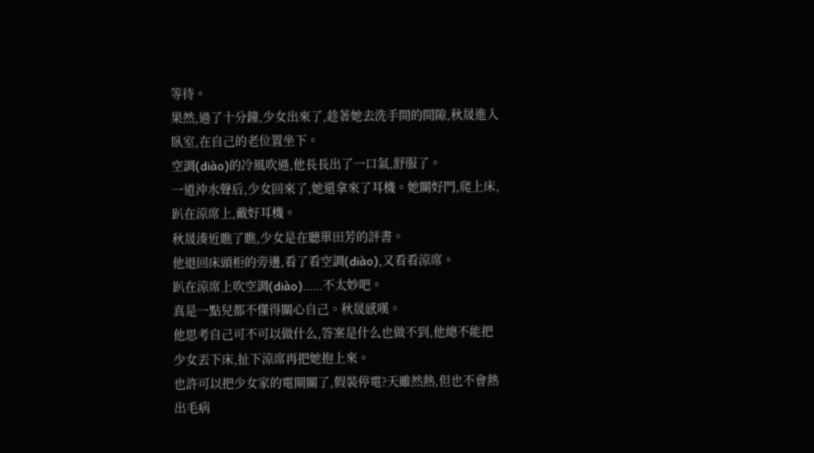等待。
果然,過了十分鐘,少女出來了,趁著她去洗手間的間隙,秋晟進入臥室,在自己的老位置坐下。
空調(diào)的冷風吹過,他長長出了一口氣,舒服了。
一道沖水聲后,少女回來了,她還拿來了耳機。她關好門,爬上床,趴在涼席上,戴好耳機。
秋晟湊近瞧了瞧,少女是在聽單田芳的評書。
他退回床頭柜的旁邊,看了看空調(diào),又看看涼席。
趴在涼席上吹空調(diào)……不太妙吧。
真是一點兒都不懂得關心自己。秋晟感嘆。
他思考自己可不可以做什么,答案是什么也做不到,他總不能把少女丟下床,扯下涼席再把她抱上來。
也許可以把少女家的電閘關了,假裝停電?天雖然熱,但也不會熱出毛病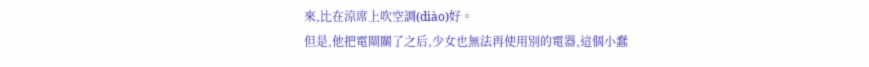來,比在涼席上吹空調(diào)好。
但是,他把電閘關了之后,少女也無法再使用別的電器,這個小蠢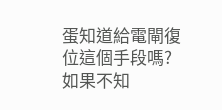蛋知道給電閘復位這個手段嗎?
如果不知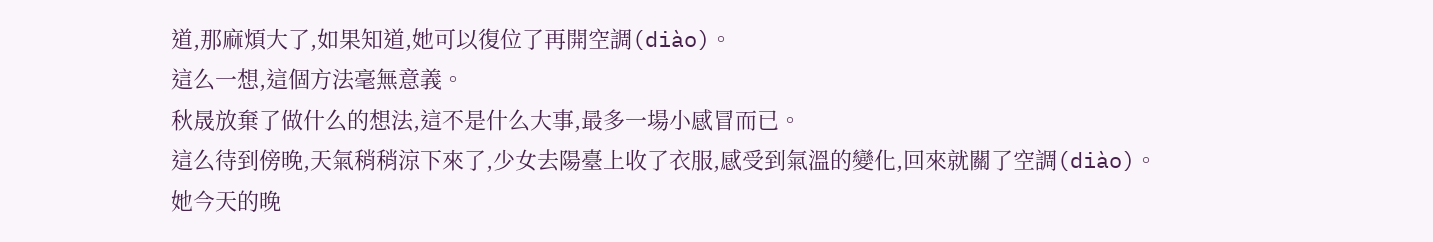道,那麻煩大了,如果知道,她可以復位了再開空調(diào)。
這么一想,這個方法毫無意義。
秋晟放棄了做什么的想法,這不是什么大事,最多一場小感冒而已。
這么待到傍晚,天氣稍稍涼下來了,少女去陽臺上收了衣服,感受到氣溫的變化,回來就關了空調(diào)。
她今天的晚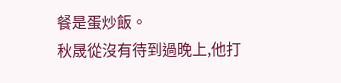餐是蛋炒飯。
秋晟從沒有待到過晚上,他打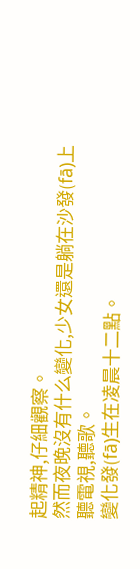起精神,仔細觀察。
然而夜晚沒有什么變化,少女還是躺在沙發(fā)上聽電視,聽歌。
變化發(fā)生在凌晨十二點。